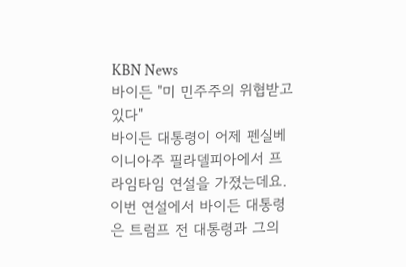KBN News
바이든 "미 민주주의 위협받고 있다"
바이든 대통령이 어제 펜실베이니아주 필라델피아에서 프라임타임 연설을 가졌는데요. 이번 연설에서 바이든 대통령은 트럼프 전 대통령과 그의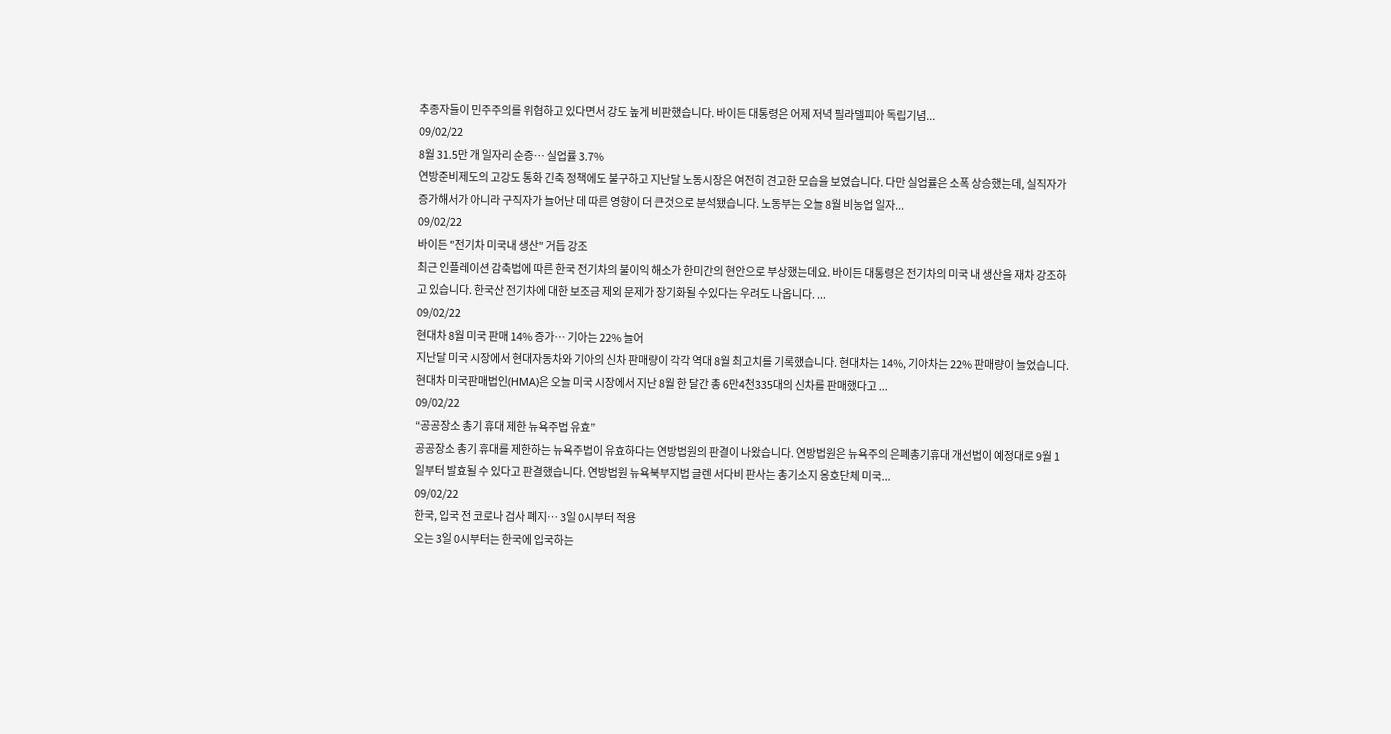추종자들이 민주주의를 위협하고 있다면서 강도 높게 비판했습니다. 바이든 대통령은 어제 저녁 필라델피아 독립기념...
09/02/22
8월 31.5만 개 일자리 순증… 실업률 3.7%
연방준비제도의 고강도 통화 긴축 정책에도 불구하고 지난달 노동시장은 여전히 견고한 모습을 보였습니다. 다만 실업률은 소폭 상승했는데, 실직자가 증가해서가 아니라 구직자가 늘어난 데 따른 영향이 더 큰것으로 분석됐습니다. 노동부는 오늘 8월 비농업 일자...
09/02/22
바이든 "전기차 미국내 생산" 거듭 강조
최근 인플레이션 감축법에 따른 한국 전기차의 불이익 해소가 한미간의 현안으로 부상했는데요. 바이든 대통령은 전기차의 미국 내 생산을 재차 강조하고 있습니다. 한국산 전기차에 대한 보조금 제외 문제가 장기화될 수있다는 우려도 나옵니다. ...
09/02/22
현대차 8월 미국 판매 14% 증가… 기아는 22% 늘어
지난달 미국 시장에서 현대자동차와 기아의 신차 판매량이 각각 역대 8월 최고치를 기록했습니다. 현대차는 14%, 기아차는 22% 판매량이 늘었습니다. 현대차 미국판매법인(HMA)은 오늘 미국 시장에서 지난 8월 한 달간 총 6만4천335대의 신차를 판매했다고 ...
09/02/22
“공공장소 총기 휴대 제한 뉴욕주법 유효”
공공장소 총기 휴대를 제한하는 뉴욕주법이 유효하다는 연방법원의 판결이 나왔습니다. 연방법원은 뉴욕주의 은폐총기휴대 개선법이 예정대로 9월 1일부터 발효될 수 있다고 판결했습니다. 연방법원 뉴욕북부지법 글렌 서다비 판사는 총기소지 옹호단체 미국...
09/02/22
한국, 입국 전 코로나 검사 폐지… 3일 0시부터 적용
오는 3일 0시부터는 한국에 입국하는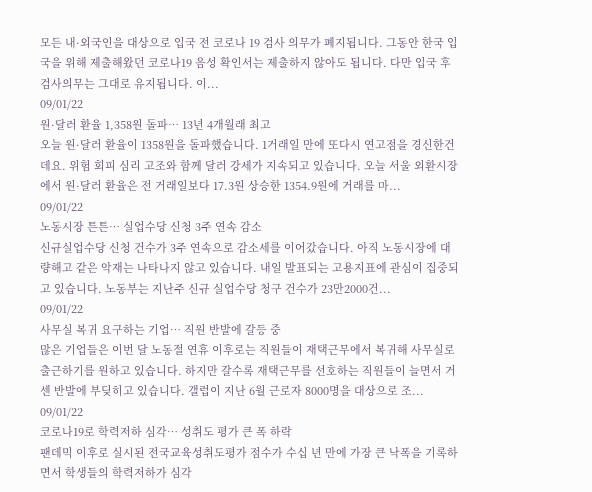모든 내·외국인을 대상으로 입국 전 코로나 19 검사 의무가 폐지됩니다. 그동안 한국 입국을 위해 제출해왔던 코로나19 음성 확인서는 제출하지 않아도 됩니다. 다만 입국 후 검사의무는 그대로 유지됩니다. 이...
09/01/22
원·달러 환율 1,358원 돌파… 13년 4개월래 최고
오늘 원·달러 환율이 1358원을 돌파했습니다. 1거래일 만에 또다시 연고점을 경신한건데요. 위험 회피 심리 고조와 함께 달러 강세가 지속되고 있습니다. 오늘 서울 외환시장에서 원·달러 환율은 전 거래일보다 17.3원 상승한 1354.9원에 거래를 마...
09/01/22
노동시장 튼튼… 실업수당 신청 3주 연속 감소
신규실업수당 신청 건수가 3주 연속으로 감소세를 이어갔습니다. 아직 노동시장에 대량해고 같은 악재는 나타나지 않고 있습니다. 내일 발표되는 고용지표에 관심이 집중되고 있습니다. 노동부는 지난주 신규 실업수당 청구 건수가 23만2000건...
09/01/22
사무실 복귀 요구하는 기업… 직원 반발에 갈등 중
많은 기업들은 이번 달 노동절 연휴 이후로는 직원들이 재택근무에서 복귀해 사무실로 출근하기를 원하고 있습니다. 하지만 갈수록 재택근무를 선호하는 직원들이 늘면서 거센 반발에 부딪히고 있습니다. 갤럽이 지난 6월 근로자 8000명을 대상으로 조...
09/01/22
코로나19로 학력저하 심각… 성취도 평가 큰 폭 하락
팬데믹 이후로 실시된 전국교육성취도평가 점수가 수십 년 만에 가장 큰 낙폭을 기록하면서 학생들의 학력저하가 심각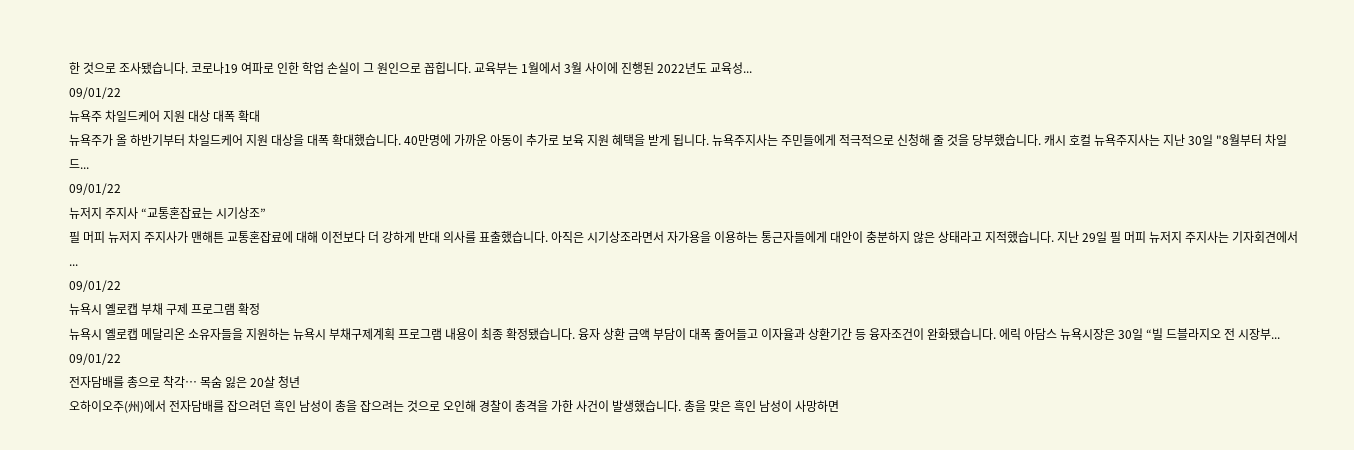한 것으로 조사됐습니다. 코로나19 여파로 인한 학업 손실이 그 원인으로 꼽힙니다. 교육부는 1월에서 3월 사이에 진행된 2022년도 교육성...
09/01/22
뉴욕주 차일드케어 지원 대상 대폭 확대
뉴욕주가 올 하반기부터 차일드케어 지원 대상을 대폭 확대했습니다. 40만명에 가까운 아동이 추가로 보육 지원 혜택을 받게 됩니다. 뉴욕주지사는 주민들에게 적극적으로 신청해 줄 것을 당부했습니다. 캐시 호컬 뉴욕주지사는 지난 30일 "8월부터 차일드...
09/01/22
뉴저지 주지사 “교통혼잡료는 시기상조”
필 머피 뉴저지 주지사가 맨해튼 교통혼잡료에 대해 이전보다 더 강하게 반대 의사를 표출했습니다. 아직은 시기상조라면서 자가용을 이용하는 통근자들에게 대안이 충분하지 않은 상태라고 지적했습니다. 지난 29일 필 머피 뉴저지 주지사는 기자회견에서 ...
09/01/22
뉴욕시 옐로캡 부채 구제 프로그램 확정
뉴욕시 옐로캡 메달리온 소유자들을 지원하는 뉴욕시 부채구제계획 프로그램 내용이 최종 확정됐습니다. 융자 상환 금액 부담이 대폭 줄어들고 이자율과 상환기간 등 융자조건이 완화됐습니다. 에릭 아담스 뉴욕시장은 30일 “빌 드블라지오 전 시장부...
09/01/22
전자담배를 총으로 착각… 목숨 잃은 20살 청년
오하이오주(州)에서 전자담배를 잡으려던 흑인 남성이 총을 잡으려는 것으로 오인해 경찰이 총격을 가한 사건이 발생했습니다. 총을 맞은 흑인 남성이 사망하면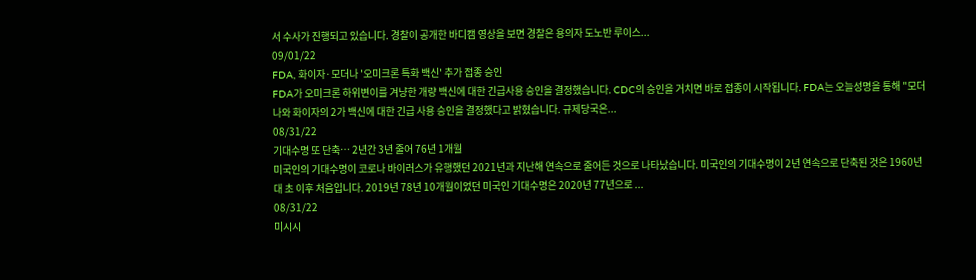서 수사가 진행되고 있습니다. 경찰이 공개한 바디캠 영상을 보면 경찰은 용의자 도노반 루이스...
09/01/22
FDA, 화이자·모더나 '오미크론 특화 백신' 추가 접종 승인
FDA가 오미크론 하위변이를 겨냥한 개량 백신에 대한 긴급사용 승인을 결정했습니다. CDC의 승인을 거치면 바로 접종이 시작됩니다. FDA는 오늘성명을 통해 "모더나와 화이자의 2가 백신에 대한 긴급 사용 승인을 결정했다고 밝혔습니다. 규제당국은...
08/31/22
기대수명 또 단축… 2년간 3년 줄어 76년 1개월
미국인의 기대수명이 코로나 바이러스가 유행했던 2021년과 지난해 연속으로 줄어든 것으로 나타났습니다. 미국인의 기대수명이 2년 연속으로 단축된 것은 1960년대 초 이후 처음입니다. 2019년 78년 10개월이었던 미국인 기대수명은 2020년 77년으로 ...
08/31/22
미시시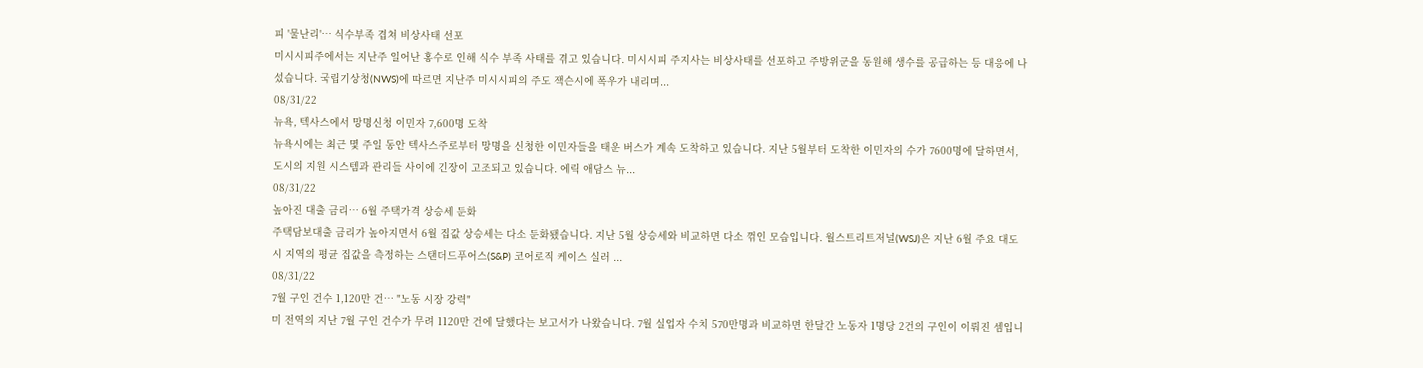피 '물난리'… 식수부족 겹쳐 비상사태 선포
미시시피주에서는 지난주 일어난 홍수로 인해 식수 부족 사태를 겪고 있습니다. 미시시피 주지사는 비상사태를 선포하고 주방위군을 동원해 생수를 공급하는 등 대응에 나섰습니다. 국립기상청(NWS)에 따르면 지난주 미시시피의 주도 잭슨시에 폭우가 내리며...
08/31/22
뉴욕, 텍사스에서 망명신청 이민자 7,600명 도착
뉴욕시에는 최근 몇 주일 동안 텍사스주로부터 망명을 신청한 이민자들을 태운 버스가 계속 도착하고 있습니다. 지난 5월부터 도착한 이민자의 수가 7600명에 달하면서, 도시의 지원 시스템과 관리들 사이에 긴장이 고조되고 있습니다. 에릭 애담스 뉴...
08/31/22
높아진 대출 금리… 6월 주택가격 상승세 둔화
주택담보대출 금리가 높아지면서 6월 집값 상승세는 다소 둔화됐습니다. 지난 5월 상승세와 비교하면 다소 꺾인 모습입니다. 월스트리트저널(WSJ)은 지난 6월 주요 대도시 지역의 평균 집값을 측정하는 스탠더드푸어스(S&P) 코어로직 케이스 실러 ...
08/31/22
7월 구인 건수 1,120만 건… "노동 시장 강력"
미 전역의 지난 7월 구인 건수가 무려 1120만 건에 달했다는 보고서가 나왔습니다. 7월 실업자 수치 570만명과 비교하면 한달간 노동자 1명당 2건의 구인이 이뤄진 셈입니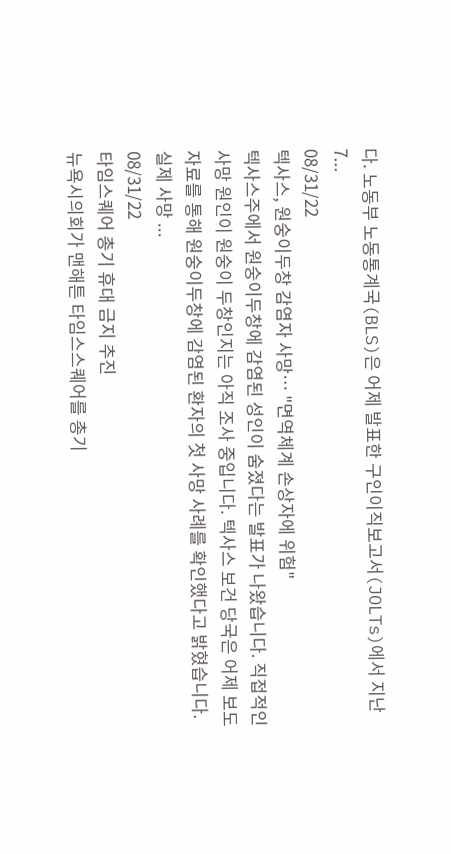다. 노동부 노동통계국(BLS)은 어제 발표한 구인이직보고서(JOLTs)에서 지난 7...
08/31/22
텍사스, 원숭이두창 감염자 사망… "면역체계 손상자에 위험"
텍사스주에서 원숭이두창에 감염된 성인이 숨졌다는 발표가 나왔습니다. 직접적인 사망 원인이 원숭이 두창인지는 아직 조사 중입니다. 텍사스 보건 당국은 어제 보도자료를 통해 원숭이두창에 감염된 환자의 첫 사망 사례를 확인했다고 밝혔습니다. 실제 사망 ...
08/31/22
타임스퀘어 총기 휴대 금지 추진
뉴욕시의회가 맨해튼 타임스스퀘어를 총기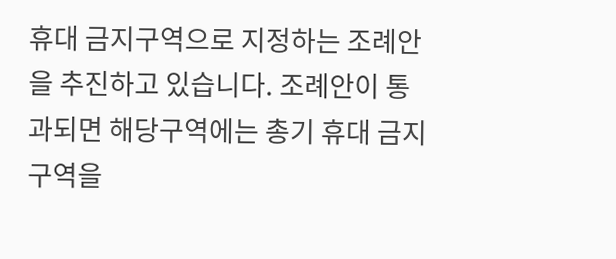휴대 금지구역으로 지정하는 조례안을 추진하고 있습니다. 조례안이 통과되면 해당구역에는 총기 휴대 금지 구역을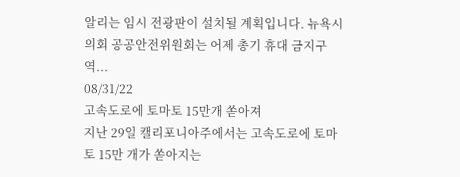알리는 임시 전광판이 설치될 계획입니다. 뉴욕시의회 공공안전위원회는 어제 총기 휴대 금지구역...
08/31/22
고속도로에 토마토 15만개 쏟아져
지난 29일 캘리포니아주에서는 고속도로에 토마토 15만 개가 쏟아지는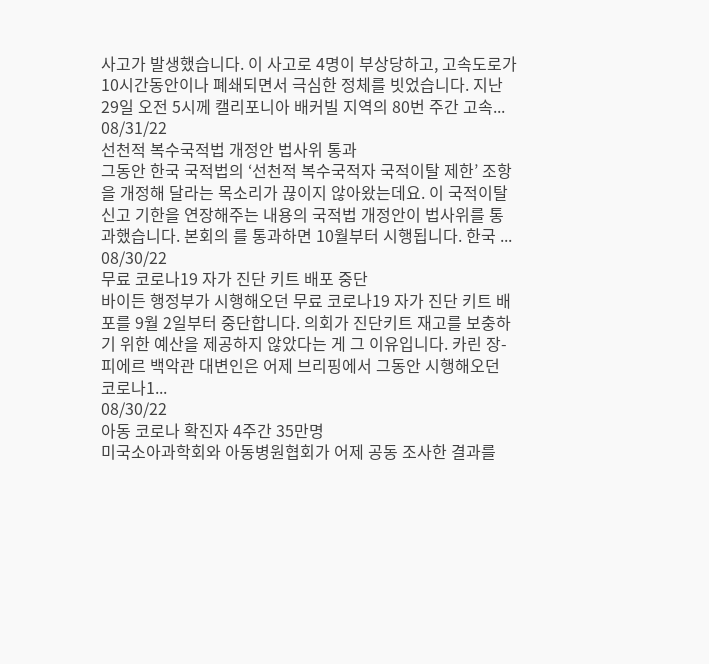사고가 발생했습니다. 이 사고로 4명이 부상당하고, 고속도로가 10시간동안이나 폐쇄되면서 극심한 정체를 빗었습니다. 지난 29일 오전 5시께 캘리포니아 배커빌 지역의 80번 주간 고속...
08/31/22
선천적 복수국적법 개정안 법사위 통과
그동안 한국 국적법의 ‘선천적 복수국적자 국적이탈 제한’ 조항을 개정해 달라는 목소리가 끊이지 않아왔는데요. 이 국적이탈 신고 기한을 연장해주는 내용의 국적법 개정안이 법사위를 통과했습니다. 본회의 를 통과하면 10월부터 시행됩니다. 한국 ...
08/30/22
무료 코로나19 자가 진단 키트 배포 중단
바이든 행정부가 시행해오던 무료 코로나19 자가 진단 키트 배포를 9월 2일부터 중단합니다. 의회가 진단키트 재고를 보충하기 위한 예산을 제공하지 않았다는 게 그 이유입니다. 카린 장-피에르 백악관 대변인은 어제 브리핑에서 그동안 시행해오던 코로나1...
08/30/22
아동 코로나 확진자 4주간 35만명
미국소아과학회와 아동병원협회가 어제 공동 조사한 결과를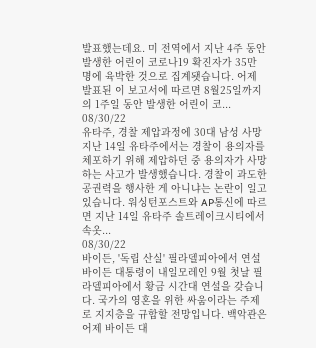발표했는데요. 미 전역에서 지난 4주 동안 발생한 어린이 코로나19 확진자가 35만 명에 육박한 것으로 집계됏습니다. 어제 발표된 이 보고서에 따르면 8월25일까지의 1주일 동안 발생한 어린이 코...
08/30/22
유타주, 경찰 제압과정에 30대 남성 사망
지난 14일 유타주에서는 경찰이 용의자를 체포하기 위해 제압하던 중 용의자가 사망하는 사고가 발생했습니다. 경찰이 과도한 공권력을 행사한 게 아니냐는 논란이 일고 있습니다. 워싱턴포스트와 AP통신에 따르면 지난 14일 유타주 솔트레이크시티에서 속옷...
08/30/22
바이든, '독립 산실' 필라델피아에서 연설
바이든 대통령이 내일모레인 9월 첫날 필라델피아에서 황금 시간대 연설을 갖습니다. 국가의 영혼을 위한 싸움이라는 주제로 지지층을 규합할 전망입니다. 백악관은 어제 바이든 대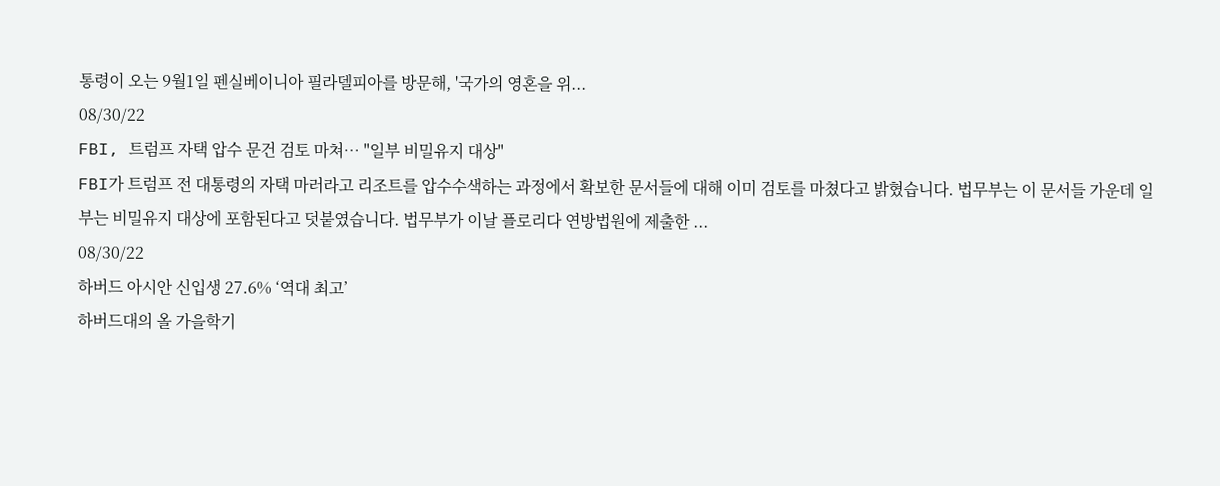통령이 오는 9월1일 펜실베이니아 필라델피아를 방문해, '국가의 영혼을 위...
08/30/22
FBI, 트럼프 자택 압수 문건 검토 마쳐… "일부 비밀유지 대상"
FBI가 트럼프 전 대통령의 자택 마러라고 리조트를 압수수색하는 과정에서 확보한 문서들에 대해 이미 검토를 마쳤다고 밝혔습니다. 법무부는 이 문서들 가운데 일부는 비밀유지 대상에 포함된다고 덧붙였습니다. 법무부가 이날 플로리다 연방법원에 제출한 ...
08/30/22
하버드 아시안 신입생 27.6% ‘역대 최고’
하버드대의 올 가을학기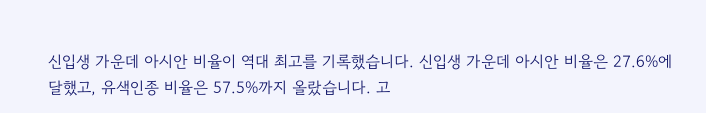신입생 가운데 아시안 비율이 역대 최고를 기록했습니다. 신입생 가운데 아시안 비율은 27.6%에 달했고, 유색인종 비율은 57.5%까지 올랐습니다. 고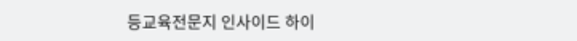등교육전문지 인사이드 하이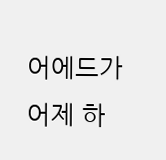어에드가 어제 하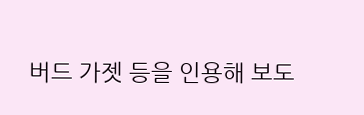버드 가젯 등을 인용해 보도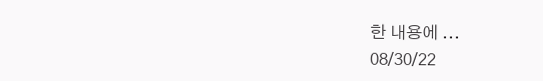한 내용에 ...
08/30/22